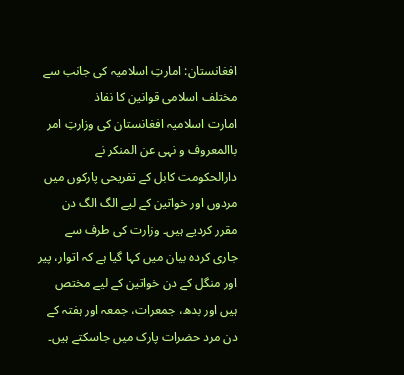افغانستان: امارتِ اسلامیہ کی جانب سے مختلف اسلامی قوانین کا نفاذ
امارت اسلامیہ افغانستان کی وزارتِ امر باالمعروف و نہی عن المنکر نے دارالحکومت کابل کے تفریحی پارکوں میں مردوں اور خواتین کے لیے الگ الگ دن مقرر کردیے ہیں۔ وزارت کی طرف سے جاری کردہ بیان میں کہا گیا ہے کہ اتوار، پیر اور منگل کے دن خواتین کے لیے مختص ہیں اور بدھ، جمعرات، جمعہ اور ہفتہ کے دن مرد حضرات پارک میں جاسکتے ہیں۔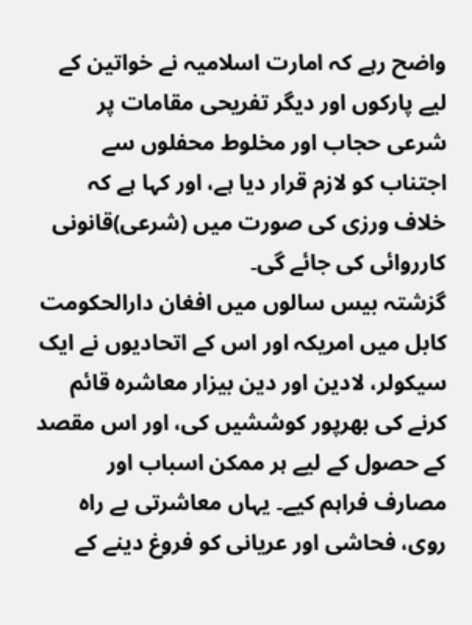واضح رہے کہ امارت اسلامیہ نے خواتین کے لیے پارکوں اور دیگر تفریحی مقامات پر شرعی حجاب اور مخلوط محفلوں سے اجتناب کو لازم قرار دیا ہے، اور کہا ہے کہ خلاف ورزی کی صورت میں (شرعی)قانونی کارروائی کی جائے گی۔
گزشتہ بیس سالوں میں افغان دارالحکومت کابل میں امریکہ اور اس کے اتحادیوں نے ایک سیکولر، لادین اور دین بیزار معاشرہ قائم کرنے کی بھرپور کوششیں کی، اور اس مقصد کے حصول کے لیے ہر ممکن اسباب اور مصارف فراہم کیے۔ یہاں معاشرتی بے راہ روی، فحاشی اور عریانی کو فروغ دینے کے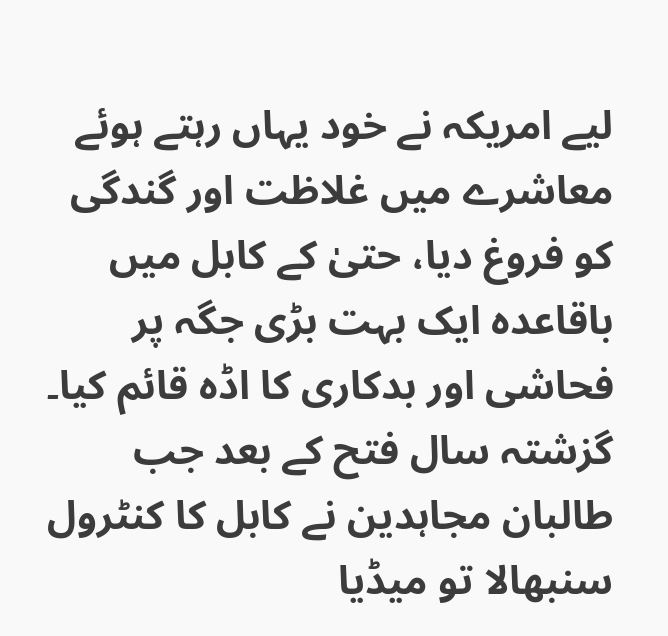لیے امریکہ نے خود یہاں رہتے ہوئے معاشرے میں غلاظت اور گندگی کو فروغ دیا، حتیٰ کے کابل میں باقاعدہ ایک بہت بڑی جگہ پر فحاشی اور بدکاری کا اڈہ قائم کیا۔
گزشتہ سال فتح کے بعد جب طالبان مجاہدین نے کابل کا کنٹرول سنبھالا تو میڈیا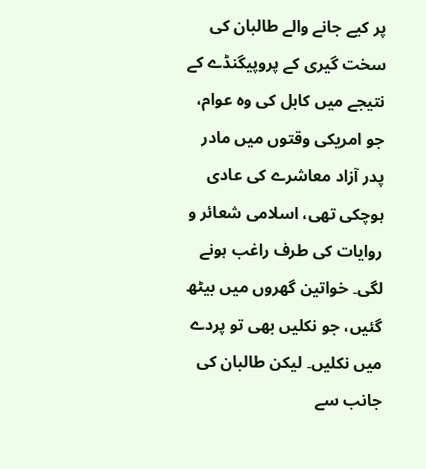پر کیے جانے والے طالبان کی سخت گیری کے پروپیگنڈے کے نتیجے میں کابل کی وہ عوام، جو امریکی وقتوں میں مادر پدر آزاد معاشرے کی عادی ہوچکی تھی، اسلامی شعائر و روایات کی طرف راغب ہونے لگی۔ خواتین گھروں میں بیٹھ گئیں، جو نکلیں بھی تو پردے میں نکلیں۔ لیکن طالبان کی جانب سے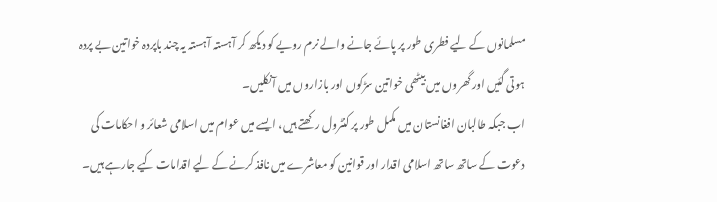مسلمانوں کے لیے فطری طور پر پائے جانے والے نرم رویے کو دیکھ کر آہستہ آہستہ یہ چند باپردہ خواتین بے پردہ ہوتی گئیں اور گھروں میں بیٹھی خواتین سڑکوں اور بازاروں میں آنکلیں۔
اب جبکہ طالبان افغانستان میں مکمل طور پر کنٹرول رکھتے ہیں، ایسے میں عوام میں اسلامی شعائر و احکامات کی دعوت کے ساتھ ساتھ اسلامی اقدار اور قوانین کو معاشرے میں نافذ کرنے کے لیے اقدامات کیے جارہے ہیں۔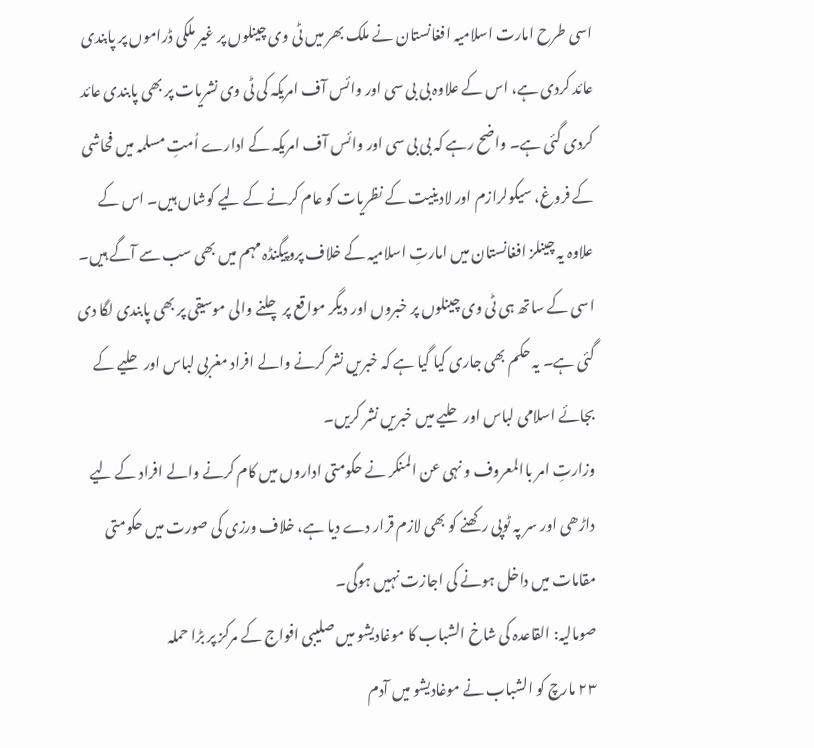اسی طرح امارت اسلامیہ افغانستان نے ملک بھر میں ٹی وی چینلوں پر غیر ملکی ڈراموں پر پابندی عائد کردی ہے، اس کے علاوہ بی بی سی اور وائس آف امریکہ کی ٹی وی نشریات پر بھی پابندی عائد کردی گئی ہے۔ واضح رہے کہ بی بی سی اور وائس آف امریکہ کے ادارے اُمتِ مسلمہ میں فحاشی کے فروغ، سیکولرازم اور لادینیت کے نظریات کو عام کرنے کے لیے کوشاں ہیں۔ اس کے علاوہ یہ چینلز افغانستان میں امارتِ اسلامیہ کے خلاف پروپیگنڈہ مہم میں بھی سب سے آگے ہیں۔
اسی کے ساتھ ہی ٹی وی چینلوں پر خبروں اور دیگر مواقع پر چلنے والی موسیقی پر بھی پابندی لگا دی گئی ہے۔ یہ حکم بھی جاری کیا گیا ہے کہ خبریں نشر کرنے والے افراد مغربی لباس اور حلیے کے بجائے اسلامی لباس اور حلیے میں خبریں نشر کریں۔
وزارتِ امر باالمعروف و نہی عن المنکر نے حکومتی اداروں میں کام کرنے والے افراد کے لیے داڑھی اور سر پہ ٹوپی رکھنے کو بھی لازم قرار دے دیا ہے، خلاف ورزی کی صورت میں حکومتی مقامات میں داخل ہونے کی اجازت نہیں ہوگی۔
صومالیہ: القاعدہ کی شاخ الشباب کا موغادیشو میں صلیبی افواج کے مرکز پر بڑا حملہ
۲۳ مارچ کو الشباب نے موغادیشو میں آدم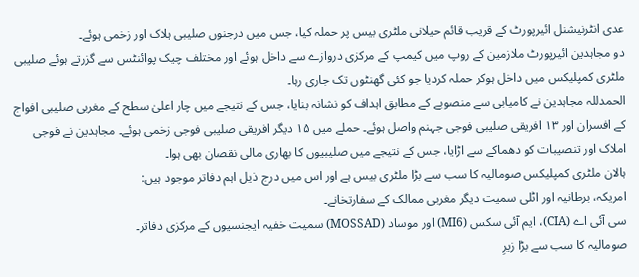عدی انٹرنیشنل ائیرپورٹ کے قریب قائم حیلانی ملٹری بیس پر حملہ کیا، جس میں درجنوں صلیبی ہلاک اور زخمی ہوئے۔
دو مجاہدین ائیرپورٹ ملازمین کے روپ میں کیمپ کے مرکزی دروازے سے داخل ہوئے اور مختلف چیک پوائنٹس سے گزرتے ہوئے صلیبی ملٹری کمپلیکس میں داخل ہوکر حملہ کردیا جو کئی گھنٹوں تک جاری رہا۔
الحمدللہ مجاہدین نے کامیابی سے منصوبے کے مطابق اہداف کو نشانہ بنایا، جس کے نتیجے میں چار اعلیٰ سطح کے مغربی صلیبی افواج کے افسران اور ۱۳ افریقی صلیبی فوجی جہنم واصل ہوئے۔ حملے میں ۱۵ دیگر افریقی صلیبی فوجی زخمی ہوئے۔ مجاہدین نے فوجی املاک اور تنصیبات کو دھماکے سے اڑایا، جس کے نتیجے میں صلیبیوں کا بھاری مالی نقصان بھی ہوا۔
ہالان ملٹری کمپلیکس صومالیہ کا سب سے بڑا ملٹری بیس ہے اور اس میں درج ذیل اہم دفاتر موجود ہیں:
امریکہ، برطانیہ اور اٹلی سمیت دیگر مغربی ممالک کے سفارتخانے۔
سی آئی اے (CIA)، ایم آئی سکس (MI6) اور موساد (MOSSAD) سمیت خفیہ ایجنسیوں کے مرکزی دفاتر۔
صومالیہ کا سب سے بڑا زیرِ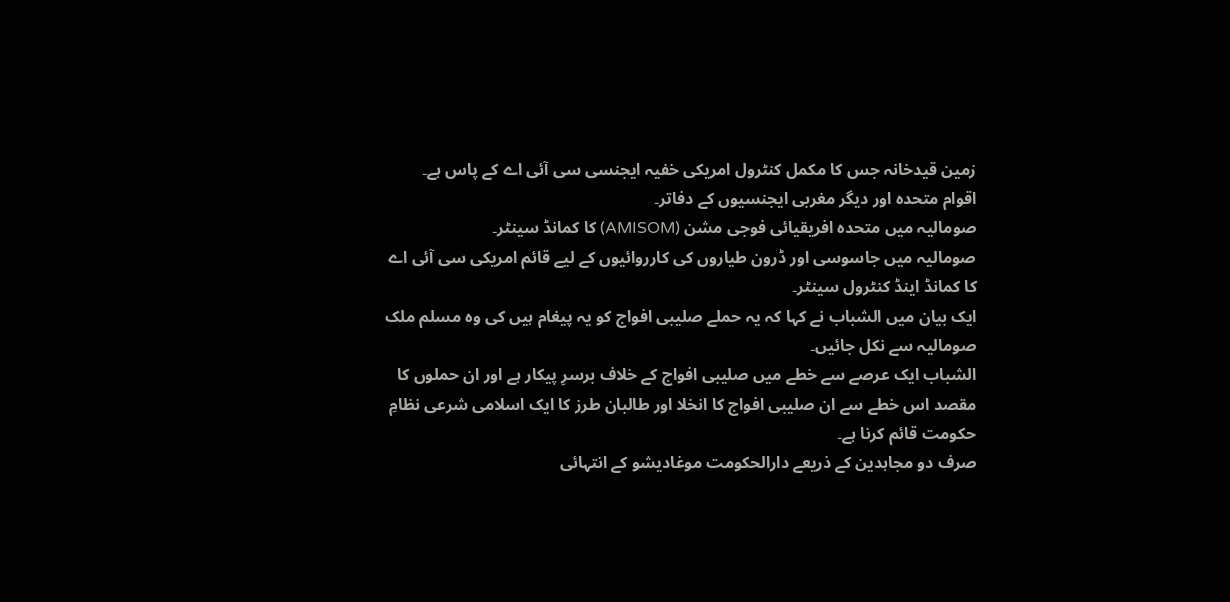زمین قیدخانہ جس کا مکمل کنٹرول امریکی خفیہ ایجنسی سی آئی اے کے پاس ہے۔
اقوام متحدہ اور دیگر مغربی ایجنسیوں کے دفاتر۔
صومالیہ میں متحدہ افریقیائی فوجی مشن (AMISOM) کا کمانڈ سینٹر۔
صومالیہ میں جاسوسی اور ڈرون طیاروں کی کارروائیوں کے لیے قائم امریکی سی آئی اے کا کمانڈ اینڈ کنٹرول سینٹر۔
ایک بیان میں الشباب نے کہا کہ یہ حملے صلیبی افواج کو یہ پیغام ہیں کی وہ مسلم ملک صومالیہ سے نکل جائیں۔
الشباب ایک عرصے سے خطے میں صلیبی افواج کے خلاف برسرِ پیکار ہے اور ان حملوں کا مقصد اس خطے سے ان صلیبی افواج کا انخلا اور طالبان طرز کا ایک اسلامی شرعی نظامِ حکومت قائم کرنا ہے۔
صرف دو مجاہدین کے ذریعے دارالحکومت موغادیشو کے انتہائی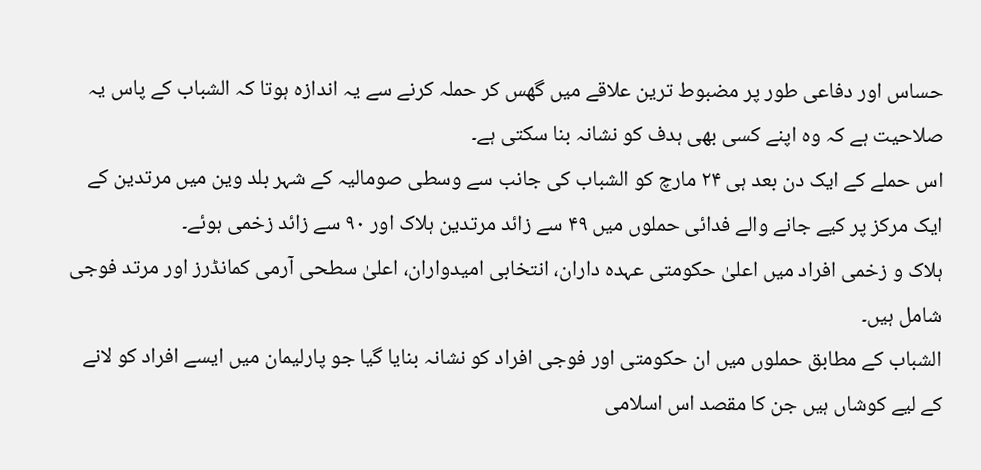حساس اور دفاعی طور پر مضبوط ترین علاقے میں گھس کر حملہ کرنے سے یہ اندازہ ہوتا کہ الشباب کے پاس یہ صلاحیت ہے کہ وہ اپنے کسی بھی ہدف کو نشانہ بنا سکتی ہے۔
اس حملے کے ایک دن بعد ہی ۲۴ مارچ کو الشباب کی جانب سے وسطی صومالیہ کے شہر بلد وین میں مرتدین کے ایک مرکز پر کیے جانے والے فدائی حملوں میں ۴۹ سے زائد مرتدین ہلاک اور ۹۰ سے زائد زخمی ہوئے۔
ہلاک و زخمی افراد میں اعلیٰ حکومتی عہدہ داران، انتخابی امیدواران، اعلیٰ سطحی آرمی کمانڈرز اور مرتد فوجی شامل ہیں۔
الشباب کے مطابق حملوں میں ان حکومتی اور فوجی افراد کو نشانہ بنایا گیا جو پارلیمان میں ایسے افراد کو لانے کے لیے کوشاں ہیں جن کا مقصد اس اسلامی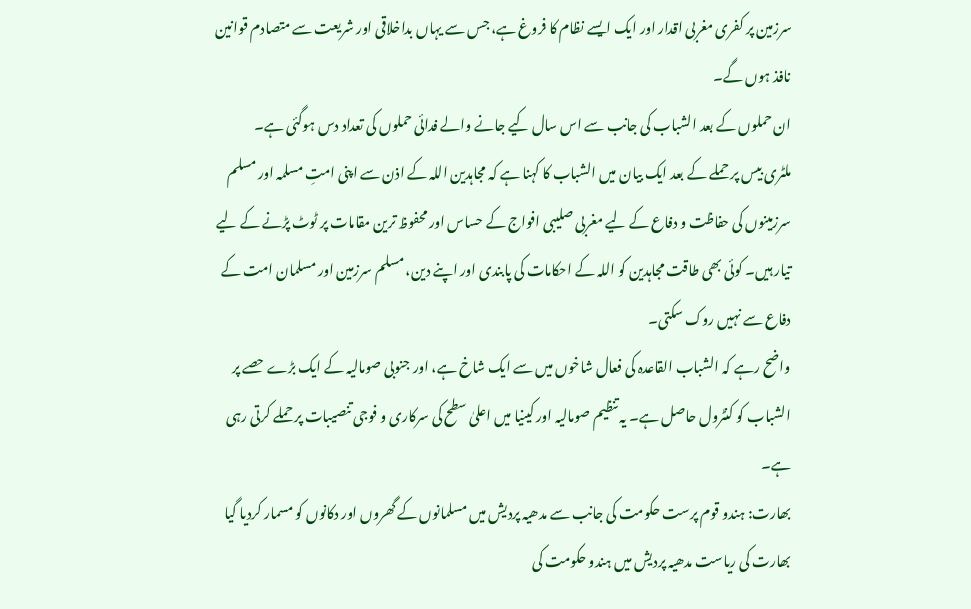سرزمین پر کفری مغربی اقدار اور ایک ایسے نظام کا فروغ ہے، جس سے یہاں بداخلاقی اور شریعت سے متصادم قوانین نافذ ہوں گے۔
ان حملوں کے بعد الشباب کی جانب سے اس سال کیے جانے والے فدائی حملوں کی تعداد دس ہوگئی ہے۔
ملٹری بیس پر حملے کے بعد ایک بیان میں الشباب کا کہنا ہے کہ مجاہدین اللہ کے اذن سے اپنی امتِ مسلمہ اور مسلم سرزمینوں کی حفاظت و دفاع کے لیے مغربی صلیبی افواج کے حساس اور محفوظ ترین مقامات پر ٹوٹ پڑنے کے لیے تیار ہیں۔ کوئی بھی طاقت مجاہدین کو اللہ کے احکامات کی پابندی اور اپنے دین، مسلم سرزمین اور مسلمان امت کے دفاع سے نہیں روک سکتی۔
واضح رہے کہ الشباب القاعدہ کی فعال شاخوں میں سے ایک شاخ ہے، اور جنوبی صومالیہ کے ایک بڑے حصے پر الشباب کو کنٹرول حاصل ہے۔ یہ تنظیم صومالیہ اور کینیا میں اعلیٰ سطح کی سرکاری و فوجی تنصیبات پر حملے کرتی رہی ہے۔
بھارت: ہندو قوم پرست حکومت کی جانب سے مدھیہ پردیش میں مسلمانوں کے گھروں اور دکانوں کو مسمار کردیا گیا
بھارت کی ریاست مدھیہ پردیش میں ہندو حکومت کی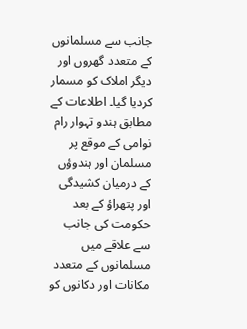جانب سے مسلمانوں کے متعدد گھروں اور دیگر املاک کو مسمار کردیا گیا۔ اطلاعات کے مطابق ہندو تہوار رام نوامی کے موقع پر مسلمان اور ہندوؤں کے درمیان کشیدگی اور پتھراؤ کے بعد حکومت کی جانب سے علاقے میں مسلمانوں کے متعدد مکانات اور دکانوں کو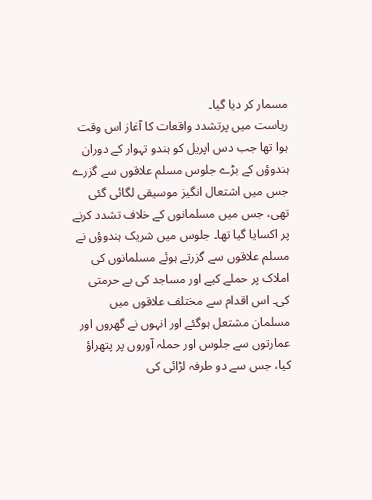مسمار کر دیا گیا۔
ریاست میں پرتشدد واقعات کا آغاز اس وقت ہوا تھا جب دس اپریل کو ہندو تہوار کے دوران ہندوؤں کے بڑے جلوس مسلم علاقوں سے گزرے جس میں اشتعال انگیز موسیقی لگائی گئی تھی، جس میں مسلمانوں کے خلاف تشدد کرنے پر اکسایا گیا تھا۔ جلوس میں شریک ہندوؤں نے مسلم علاقوں سے گزرتے ہوئے مسلمانوں کی املاک پر حملے کیے اور مساجد کی بے حرمتی کی۔ اس اقدام سے مختلف علاقوں میں مسلمان مشتعل ہوگئے اور انہوں نے گھروں اور عمارتوں سے جلوس اور حملہ آوروں پر پتھراؤ کیا، جس سے دو طرفہ لڑائی کی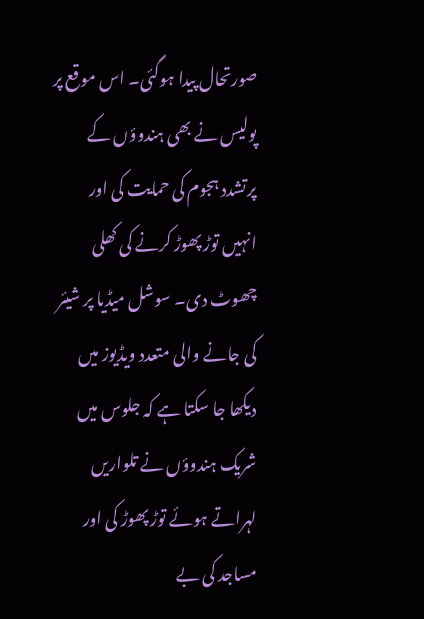صورتحال پیدا ہوگئی۔ اس موقع پر پولیس نے بھی ہندوؤں کے پرتشدد ہجوم کی حمایت کی اور انہیں توڑ پھوڑ کرنے کی کھلی چھوٹ دی۔ سوشل میڈیا پر شیئر کی جانے والی متعدد ویڈیوز میں دیکھا جا سکتا ہے کہ جلوس میں شریک ہندوؤں نے تلواریں لہراتے ہوئے توڑ پھوڑ کی اور مساجد کی بے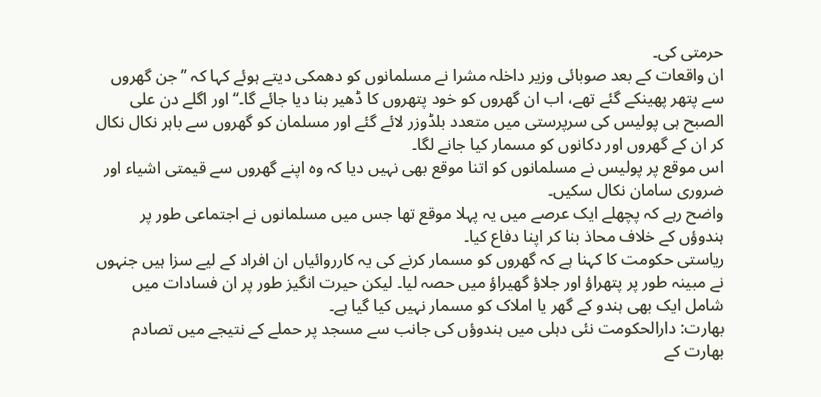حرمتی کی۔
ان واقعات کے بعد صوبائی وزیر داخلہ مشرا نے مسلمانوں کو دھمکی دیتے ہوئے کہا کہ ’’جن گھروں سے پتھر پھینکے گئے تھے، اب ان گھروں کو خود پتھروں کا ڈھیر بنا دیا جائے گا۔‘‘ اور اگلے دن علی الصبح ہی پولیس کی سرپرستی میں متعدد بلڈوزر لائے گئے اور مسلمان کو گھروں سے باہر نکال نکال کر ان کے گھروں اور دکانوں کو مسمار کیا جانے لگا۔
اس موقع پر پولیس نے مسلمانوں کو اتنا موقع بھی نہیں دیا کہ وہ اپنے گھروں سے قیمتی اشیاء اور ضروری سامان نکال سکیں۔
واضح رہے کہ پچھلے ایک عرصے میں یہ پہلا موقع تھا جس میں مسلمانوں نے اجتماعی طور پر ہندوؤں کے خلاف محاذ بنا کر اپنا دفاع کیا۔
ریاستی حکومت کا کہنا ہے کہ گھروں کو مسمار کرنے کی یہ کارروائیاں ان افراد کے لیے سزا ہیں جنہوں نے مبینہ طور پر پتھراؤ اور جلاؤ گھیراؤ میں حصہ لیا۔ لیکن حیرت انگیز طور پر ان فسادات میں شامل ایک بھی ہندو کے گھر یا املاک کو مسمار نہیں کیا گیا ہے۔
بھارت: دارالحکومت نئی دہلی میں ہندوؤں کی جانب سے مسجد پر حملے کے نتیجے میں تصادم
بھارت کے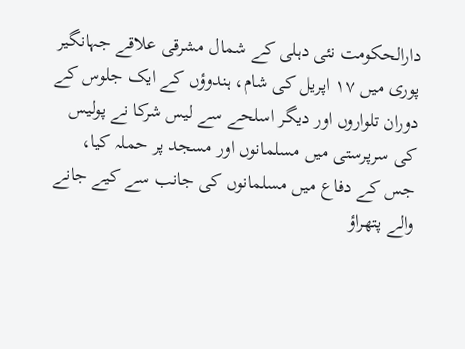دارالحکومت نئی دہلی کے شمال مشرقی علاقے جہانگیر پوری میں ۱۷ اپریل کی شام، ہندوؤں کے ایک جلوس کے دوران تلواروں اور دیگر اسلحے سے لیس شرکا نے پولیس کی سرپرستی میں مسلمانوں اور مسجد پر حملہ کیا، جس کے دفاع میں مسلمانوں کی جانب سے کیے جانے والے پتھراؤ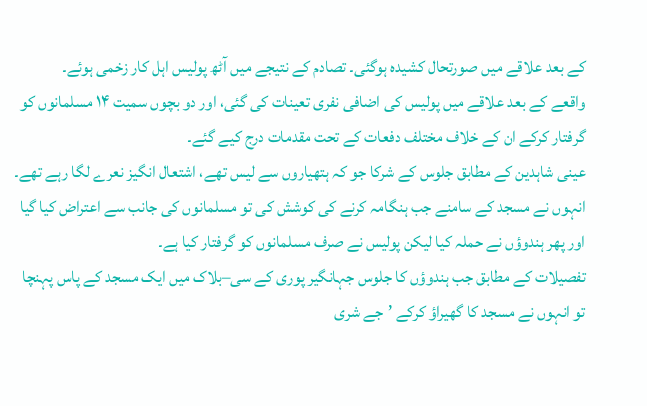کے بعد علاقے میں صورتحال کشیدہ ہوگئی۔ تصادم کے نتیجے میں آٹھ پولیس اہل کار زخمی ہوئے۔
واقعے کے بعد علاقے میں پولیس کی اضافی نفری تعینات کی گئی، اور دو بچوں سمیت ۱۴ مسلمانوں کو گرفتار کرکے ان کے خلاف مختلف دفعات کے تحت مقدمات درج کیے گئے۔
عینی شاہدین کے مطابق جلوس کے شرکا جو کہ ہتھیاروں سے لیس تھے، اشتعال انگیز نعرے لگا رہے تھے۔ انہوں نے مسجد کے سامنے جب ہنگامہ کرنے کی کوشش کی تو مسلمانوں کی جانب سے اعتراض کیا گیا اور پھر ہندوؤں نے حملہ کیا لیکن پولیس نے صرف مسلمانوں کو گرفتار کیا ہے۔
تفصیلات کے مطابق جب ہندوؤں کا جلوس جہانگیر پوری کے سی–بلاک میں ایک مسجد کے پاس پہنچا تو انہوں نے مسجد کا گھیراؤ کرکے ’جے شری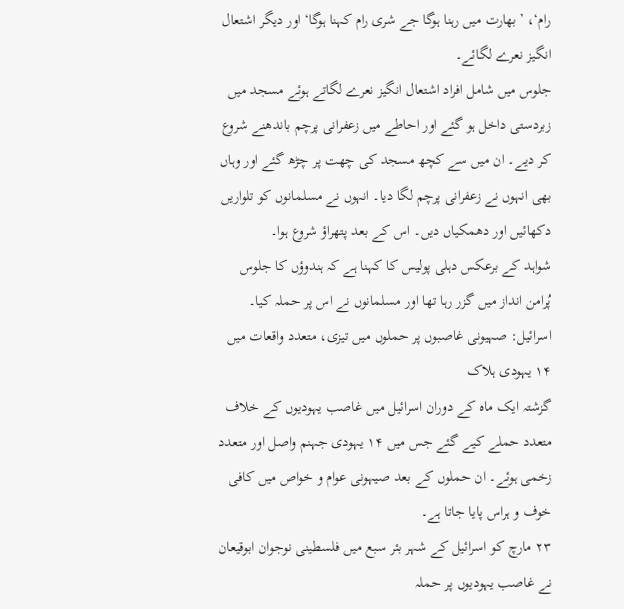رام‘، ’بھارت میں رہنا ہوگا جے شری رام کہنا ہوگا‘ اور دیگر اشتعال انگیز نعرے لگائے۔
جلوس میں شامل افراد اشتعال انگیز نعرے لگاتے ہوئے مسجد میں زبردستی داخل ہو گئے اور احاطے میں زعفرانی پرچم باندھنے شروع کر دیے۔ ان میں سے کچھ مسجد کی چھت پر چڑھ گئے اور وہاں بھی انہوں نے زعفرانی پرچم لگا دیا۔ انہوں نے مسلمانوں کو تلواریں دکھائیں اور دھمکیاں دیں۔ اس کے بعد پتھراؤ شروع ہوا۔
شواہد کے برعکس دہلی پولیس کا کہنا ہے کہ ہندوؤں کا جلوس پُرامن انداز میں گزر رہا تھا اور مسلمانوں نے اس پر حملہ کیا۔
اسرائیل: صہیونی غاصبوں پر حملوں میں تیزی، متعدد واقعات میں ۱۴ یہودی ہلاک
گزشتہ ایک ماہ کے دوران اسرائیل میں غاصب یہودیوں کے خلاف متعدد حملے کیے گئے جس میں ۱۴ یہودی جہنم واصل اور متعدد زخمی ہوئے۔ ان حملوں کے بعد صیہونی عوام و خواص میں کافی خوف و ہراس پایا جاتا ہے۔
۲۳ مارچ کو اسرائیل کے شہر بئر سبع میں فلسطینی نوجوان ابوقیعان نے غاصب یہودیوں پر حملہ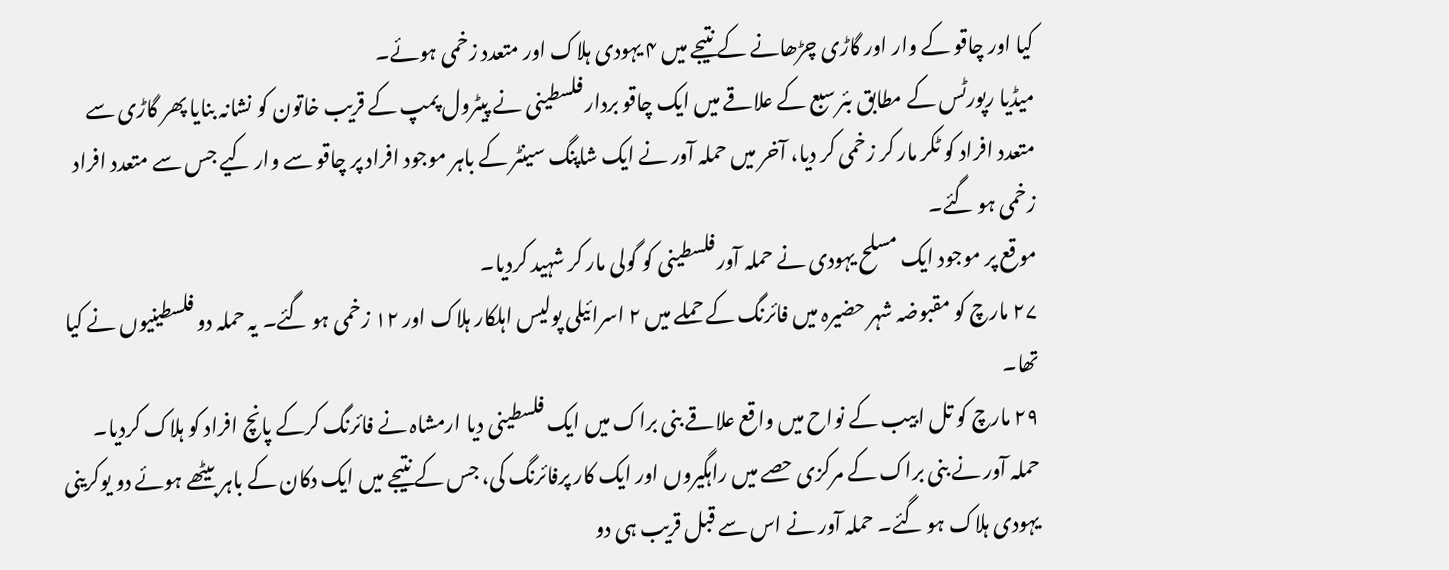کیا اور چاقو کے وار اور گاڑی چڑھانے کے نتیجے میں ۴ یہودی ہلاک اور متعدد زخمی ہوئے۔
میڈیا رپورٹس کے مطابق بئر سبع کے علاقے میں ایک چاقو بردار فلسطینی نے پیٹرول پمپ کے قریب خاتون کو نشانہ بنایا پھر گاڑی سے متعدد افراد کو ٹکر مار کر زخمی کر دیا، آخر میں حملہ آور نے ایک شاپنگ سینٹر کے باہر موجود افراد پر چاقو سے وار کیے جس سے متعدد افراد زخمی ہو گئے۔
موقع پر موجود ایک مسلح یہودی نے حملہ آور فلسطینی کو گولی مار کر شہید کردیا۔
۲۷ مارچ کو مقبوضہ شہر حضیرہ میں فائرنگ کے حملے میں ۲ اسرائیلی پولیس اہلکار ہلاک اور ۱۲ زخمی ہو گئے۔ یہ حملہ دو فلسطینیوں نے کیا تھا۔
۲۹ مارچ کو تل ابیب کے نواح میں واقع علاقے بنی براک میں ایک فلسطینی دیا ارمشاہ نے فائرنگ کرکے پانچ افراد کو ہلاک کردیا۔
حملہ آور نے بنی براک کے مرکزی حصے میں راہگیروں اور ایک کار پرفائرنگ کی، جس کے نتیجے میں ایک دکان کے باہر بیٹھے ہوئے دو یوکرینی یہودی ہلاک ہو گئے۔ حملہ آور نے اس سے قبل قریب ہی دو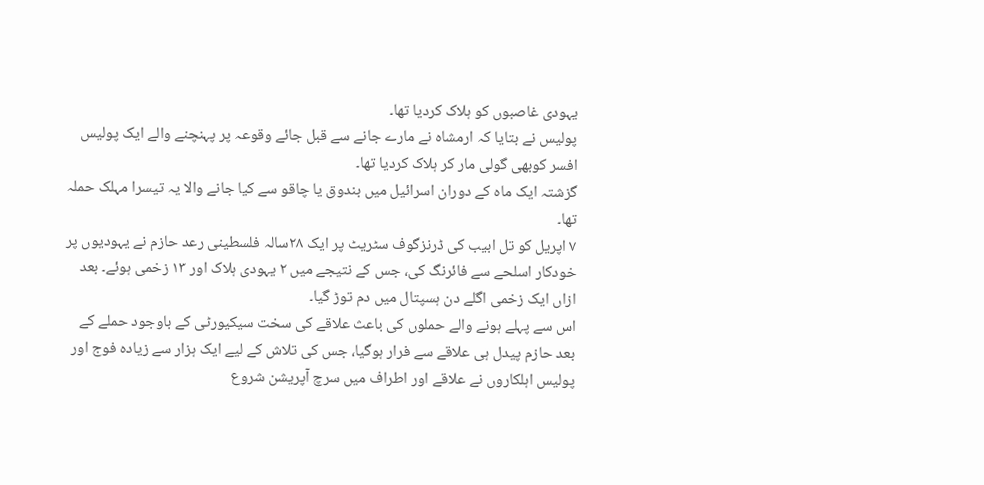یہودی غاصبوں کو ہلاک کردیا تھا۔
پولیس نے بتایا کہ ارمشاہ نے مارے جانے سے قبل جائے وقوعہ پر پہنچنے والے ایک پولیس افسر کوبھی گولی مار کر ہلاک کردیا تھا۔
گزشتہ ایک ماہ کے دوران اسرائیل میں بندوق یا چاقو سے کیا جانے والا یہ تیسرا مہلک حملہ تھا۔
۷ اپریل کو تل ابیب کی ڈرنزگوف سٹریٹ پر ایک ۲۸سالہ فلسطینی رعد حازم نے یہودیوں پر خودکار اسلحے سے فائرنگ کی، جس کے نتیجے میں ۲ یہودی ہلاک اور ۱۳ زخمی ہوئے۔ بعد ازاں ایک زخمی اگلے دن ہسپتال میں دم توڑ گیا۔
اس سے پہلے ہونے والے حملوں کی باعث علاقے کی سخت سیکیورٹی کے باوجود حملے کے بعد حازم پیدل ہی علاقے سے فرار ہوگیا، جس کی تلاش کے لیے ایک ہزار سے زیادہ فوج اور پولیس اہلکاروں نے علاقے اور اطراف میں سرچ آپریشن شروع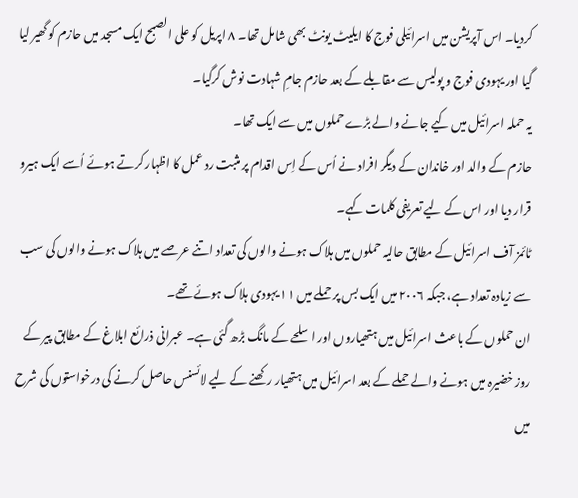کردیا۔ اس آپریشن میں اسرائیلی فوج کا ایلیٹ یونٹ بھی شامل تھا۔ ۸ اپریل کو علی الصبح ایک مسجد میں حازم کو گھیر لیا گیا اور یہودی فوج و پولیس سے مقابلے کے بعد حازم جامِ شہادت نوش کرگیا۔
یہ حملہ اسرائیل میں کیے جانے والے بڑے حملوں میں سے ایک تھا۔
حازم کے والد اور خاندان کے دیگر افراد نے اُس کے اِس اقدام پر مثبت رد عمل کا اظہار کرتے ہوئے اُسے ایک ہیرو قرار دیا اور اس کے لیے تعریفی کلمات کہے۔
ٹائمز آف اسرائیل کے مطابق حالیہ حملوں میں ہلاک ہونے والوں کی تعداد اتنے عرصے میں ہلاک ہونے والوں کی سب سے زیادہ تعداد ہے، جبکہ ۲۰۰۶ میں ایک بس پر حملے میں ۱۱ یہودی ہلاک ہوئے تھے۔
ان حملوں کے باعث اسرائیل میں ہتھیاروں اور اسلحے کے مانگ بڑھ گئی ہے۔ عبرانی ذرائع ابلاغ کے مطابق پیر کے روز خضیرہ میں ہونے والے حملے کے بعد اسرائیل میں ہتھیار رکھنے کے لیے لائسنس حاصل کرنے کی درخواستوں کی شرح میں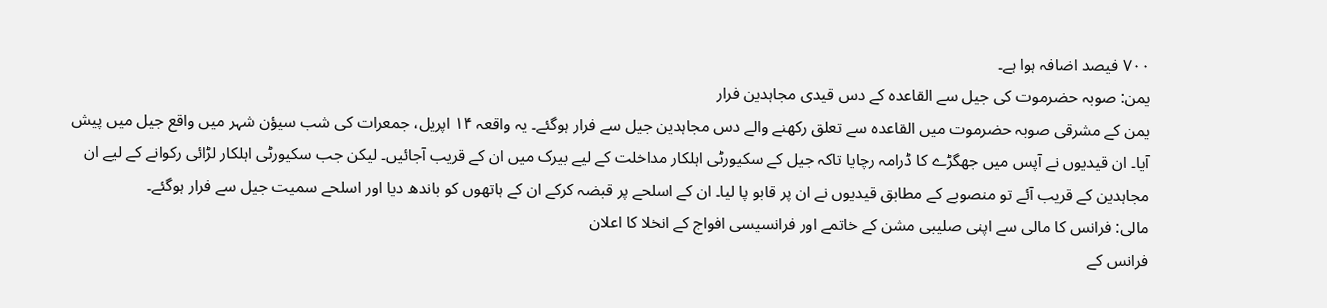۷۰۰ فیصد اضافہ ہوا ہے۔
یمن: صوبہ حضرموت کی جیل سے القاعدہ کے دس قیدی مجاہدین فرار
یمن کے مشرقی صوبہ حضرموت میں القاعدہ سے تعلق رکھنے والے دس مجاہدین جیل سے فرار ہوگئے۔ یہ واقعہ ۱۴ اپریل، جمعرات کی شب سیؤن شہر میں واقع جیل میں پیش آیا۔ ان قیدیوں نے آپس میں جھگڑے کا ڈرامہ رچایا تاکہ جیل کے سکیورٹی اہلکار مداخلت کے لیے بیرک میں ان کے قریب آجائیں۔ لیکن جب سکیورٹی اہلکار لڑائی رکوانے کے لیے ان مجاہدین کے قریب آئے تو منصوبے کے مطابق قیدیوں نے ان پر قابو پا لیا۔ ان کے اسلحے پر قبضہ کرکے ان کے ہاتھوں کو باندھ دیا اور اسلحے سمیت جیل سے فرار ہوگئے۔
مالی: فرانس کا مالی سے اپنی صلیبی مشن کے خاتمے اور فرانسیسی افواج کے انخلا کا اعلان
فرانس کے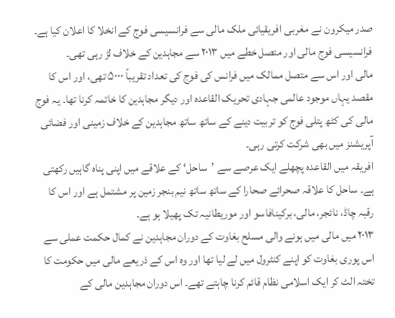صدر میکرون نے مغربی افریقیائی ملک مالی سے فرانسیسی فوج کے انخلا کا اعلان کیا ہے۔ فرانسیسی فوج مالی اور متصل خطے میں ۲۰۱۳ سے مجاہدین کے خلاف لڑ رہی تھی۔
مالی اور اس سے متصل ممالک میں فرانس کی فوج کی تعداد تقریباً ۵۰۰۰ تھی، اور اس کا مقصد یہاں موجود عالمی جہادی تحریک القاعدہ اور دیگر مجاہدین کا خاتمہ کرنا تھا۔ یہ فوج مالی کی کٹھ پتلی فوج کو تربیت دینے کے ساتھ ساتھ مجاہدین کے خلاف زمینی اور فضائی آپریشنز میں بھی شرکت کرتی رہی۔
افریقہ میں القاعدہ پچھلے ایک عرصے سے ’ساحل‘ کے علاقے میں اپنی پناہ گاہیں رکھتی ہے۔ ساحل کا علاقہ صحرائے صحارا کے ساتھ ساتھ نیم بنجر زمین پر مشتمل ہے اور اس کا رقبہ چاڈ، نائجر، مالی، برکینافاسو اور موریطانیہ تک پھیلا ہو ہے۔
۲۰۱۳ میں مالی میں ہونے والی مسلح بغاوت کے دوران مجاہدین نے کمال حکمت عملی سے اس پوری بغاوت کو اپنے کنٹرول میں لے لیا تھا اور وہ اس کے ذریعے مالی میں حکومت کا تختہ الٹ کر ایک اسلامی نظام قائم کرنا چاہتے تھے۔ اس دوران مجاہدین مالی کے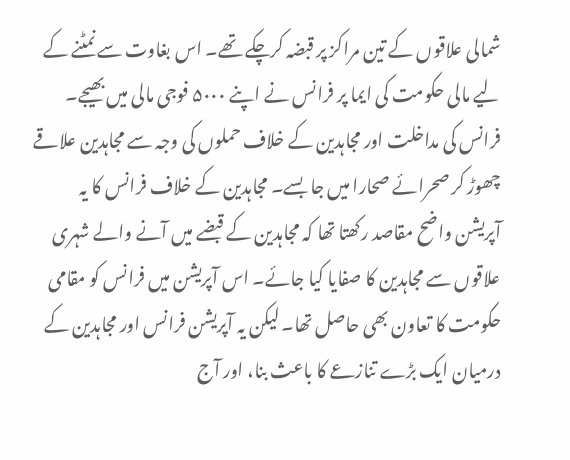شمالی علاقوں کے تین مراکز پر قبضہ کرچکے تھے۔ اس بغاوت سے نمٹنے کے لیے مالی حکومت کی ایما پر فرانس نے اپنے ۵۰۰۰ فوجی مالی میں بھیجے۔ فرانس کی مداخلت اور مجاہدین کے خلاف حملوں کی وجہ سے مجاہدین علاقے چھوڑ کر صحرائے صحارا میں جا بسے۔ مجاہدین کے خلاف فرانس کا یہ آپریشن واضح مقاصد رکھتا تھا کہ مجاہدین کے قبضے میں آنے والے شہری علاقوں سے مجاہدین کا صفایا کیا جائے۔ اس آپریشن میں فرانس کو مقامی حکومت کا تعاون بھی حاصل تھا۔ لیکن یہ آپریشن فرانس اور مجاہدین کے درمیان ایک بڑے تنازعے کا باعث بنا، اور آج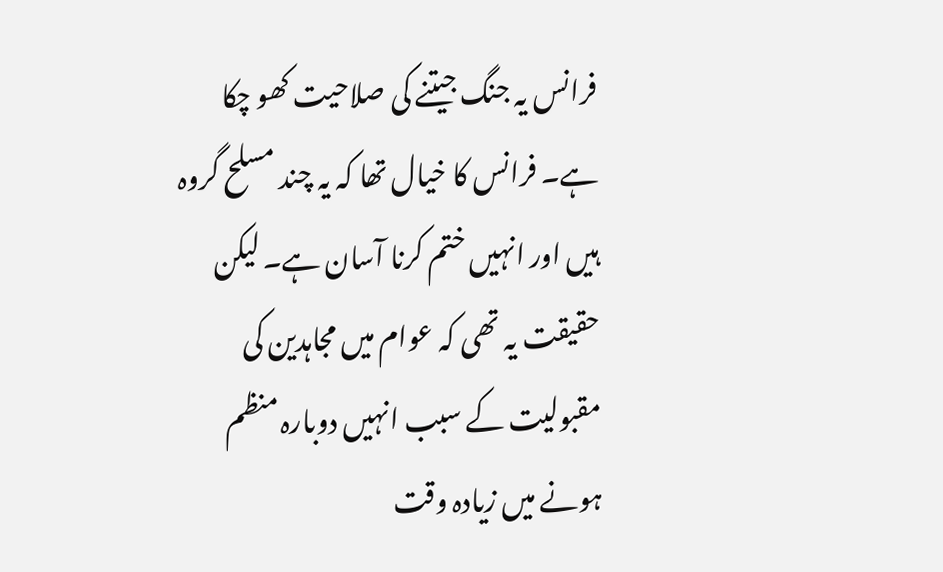فرانس یہ جنگ جیتنے کی صلاحیت کھو چکا ہے۔ فرانس کا خیال تھا کہ یہ چند مسلح گروہ ہیں اور انہیں ختم کرنا آسان ہے۔ لیکن حقیقت یہ تھی کہ عوام میں مجاہدین کی مقبولیت کے سبب انہیں دوبارہ منظم ہونے میں زیادہ وقت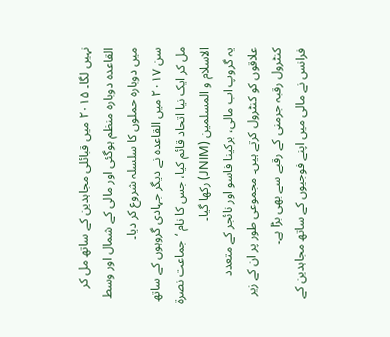نہیں لگا۔ ۲۰۱۵ میں قبائلی مجاہدین کے ساتھ مل کر القاعدہ دوبارہ منظم ہوگئی اور مالی کے شمال اور وسط میں دوبارہ حملوں کا سلسلہ شروع کر دیا۔
سن ۲۰۱۷ میں القاعدہ نے دیگر جہادی گروہوں کے ساتھ مل کر ایک نیا اتحاد قائم کیا، جس کا نام ‘جماعت نصرۃ الاسلام و المسلمین (JNIM) رکھا گیا۔
یہ گروپ اب مالی، برکینا فاسو اور نائجر کے متعدد علاقوں کو کنٹرول کرتے ہیں۔ مجموعی طور پر ان کے زیر کنٹرول رقبہ جرمنی کے رقبے سے بھی بڑا ہے۔
فرانس نے مالی میں اپنے فوجیوں کے ساتھ مجاہدین کے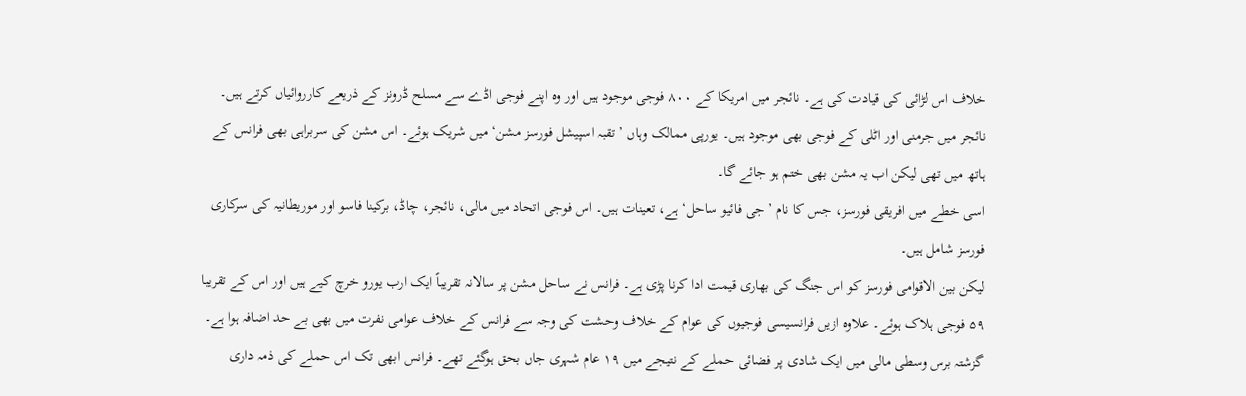خلاف اس لڑائی کی قیادت کی ہے۔ نائجر میں امریکا کے ۸۰۰ فوجی موجود ہیں اور وہ اپنے فوجی اڈے سے مسلح ڈرونز کے ذریعے کارروائیاں کرتے ہیں۔ نائجر میں جرمنی اور اٹلی کے فوجی بھی موجود ہیں۔ یورپی ممالک وہاں ’ تقبہ اسپیشل فورسز مشن‘ میں شریک ہوئے۔ اس مشن کی سربراہی بھی فرانس کے ہاتھ میں تھی لیکن اب یہ مشن بھی ختم ہو جائے گا۔
اسی خطے میں افریقی فورسز، جس کا نام ’جی فائیو ساحل‘ ہے، تعینات ہیں۔ اس فوجی اتحاد میں مالی، نائجر، چاڈ، برکینا فاسو اور موریطانیہ کی سرکاری فورسز شامل ہیں۔
لیکن بین الاقوامی فورسز کو اس جنگ کی بھاری قیمت ادا کرنا پڑی ہے۔ فرانس نے ساحل مشن پر سالانہ تقریباً ایک ارب یورو خرچ کیے ہیں اور اس کے تقریبا ۵۹ فوجی ہلاک ہوئے۔ علاوہ ازیں فرانسیسی فوجیوں کی عوام کے خلاف وحشت کی وجہ سے فرانس کے خلاف عوامی نفرت میں بھی بے حد اضافہ ہوا ہے۔
گزشتہ برس وسطی مالی میں ایک شادی پر فضائی حملے کے نتیجے میں ۱۹ عام شہری جاں بحق ہوگئے تھے۔ فرانس ابھی تک اس حملے کی ذمہ داری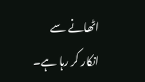اٹھانے سے انکار کر رہا ہے۔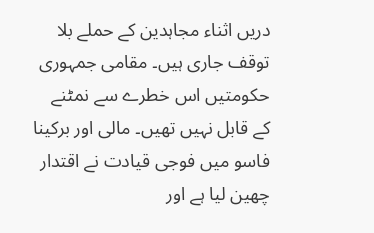دریں اثناء مجاہدین کے حملے بلا توقف جاری ہیں۔ مقامی جمہوری حکومتیں اس خطرے سے نمٹنے کے قابل نہیں تھیں۔ مالی اور برکینا فاسو میں فوجی قیادت نے اقتدار چھین لیا ہے اور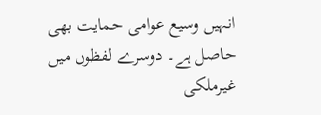انہیں وسیع عوامی حمایت بھی حاصل ہے۔ دوسرے لفظوں میں غیرملکی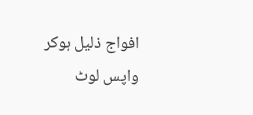افواج ذلیل ہوکر واپس لوٹ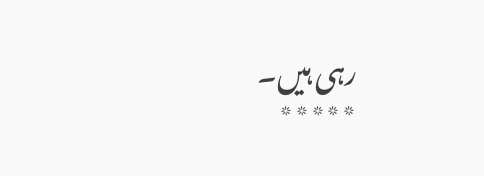رہی ہیں۔
٭٭٭٭٭